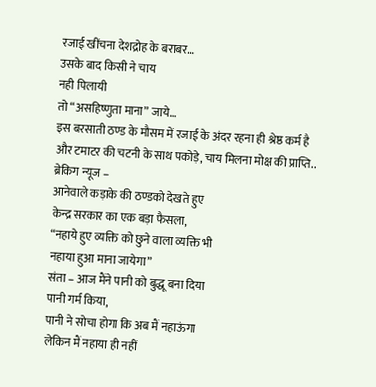रजाई खींचना देशद्रोह के बराबर…
उसके बाद किसी ने चाय
नही पिलायी
तो “असहिष्णुता माना” जाये…
इस बरसाती ठण्ड के मौसम में रजाई के अंदर रहना ही श्रेष्ठ कर्म है
और टमाटर की चटनी के साथ पकोड़े, चाय मिलना मोक्ष की प्राप्ति..
ब्रेकिग न्यूज –
आनेवाले कड़ाके की ठण्डको देखते हुए
केन्द्र सरकार का एक बड़ा फैसला,
“नहाये हुए व्यक्ति को छुने वाला व्यक्ति भी
नहाया हुआ माना जायेगा”
संता – आज मैंने पानी को बुद्धू बना दिया
पानी गर्म किया,
पानी ने सोचा होगा कि अब मैं नहाऊंगा
लेकिन मैं नहाया ही नहीं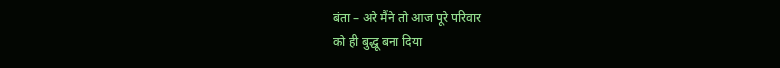बंता – अरे मैंने तो आज पूरे परिवार
को ही बुद्धू बना दिया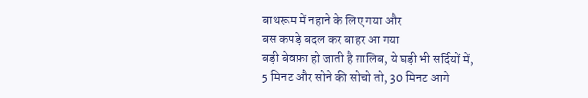बाथरूम में नहाने के लिए गया और
बस कपड़े बदल कर बाहर आ गया
बड़ी बेवफ़ा हो जाती है ग़ालिब, ये घड़ी भी सर्दियों में,
5 मिनट और सोने की सोचो तो, 30 मिनट आगे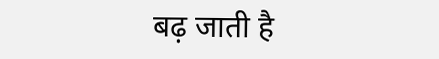बढ़ जाती है